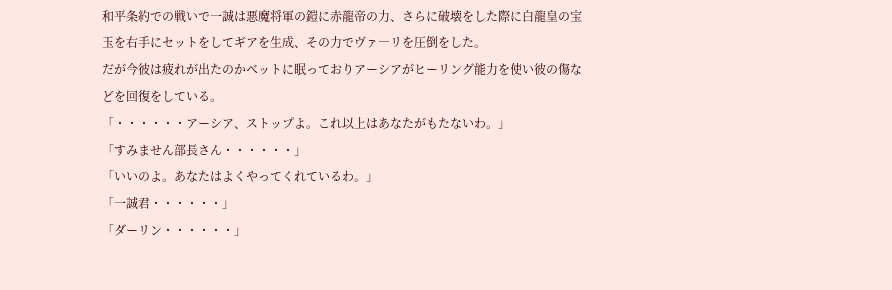和平条約での戦いで一誠は悪魔将軍の鎧に赤龍帝の力、さらに破壊をした際に白龍皇の宝玉を右手にセットをしてギアを生成、その力でヴァ―リを圧倒をした。
だが今彼は疲れが出たのかベットに眠っておりアーシアがヒーリング能力を使い彼の傷などを回復をしている。
「・・・・・・アーシア、ストップよ。これ以上はあなたがもたないわ。」
「すみません部長さん・・・・・・」
「いいのよ。あなたはよくやってくれているわ。」
「一誠君・・・・・・」
「ダーリン・・・・・・」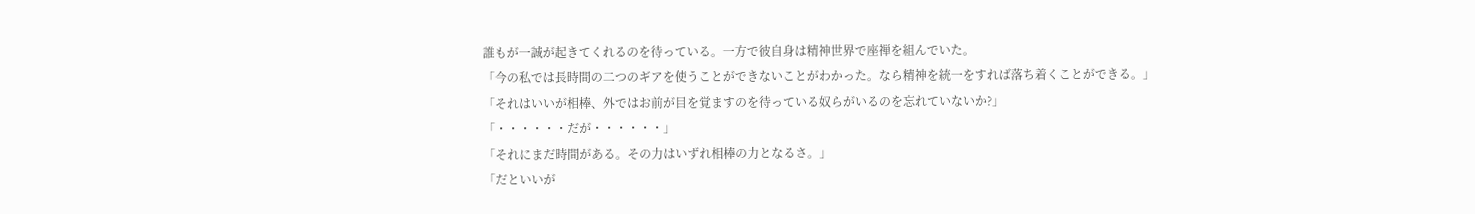誰もが一誠が起きてくれるのを待っている。一方で彼自身は精神世界で座禅を組んでいた。
「今の私では長時間の二つのギアを使うことができないことがわかった。なら精神を統一をすれば落ち着くことができる。」
「それはいいが相棒、外ではお前が目を覚ますのを待っている奴らがいるのを忘れていないか?」
「・・・・・・だが・・・・・・」
「それにまだ時間がある。その力はいずれ相棒の力となるさ。」
「だといいが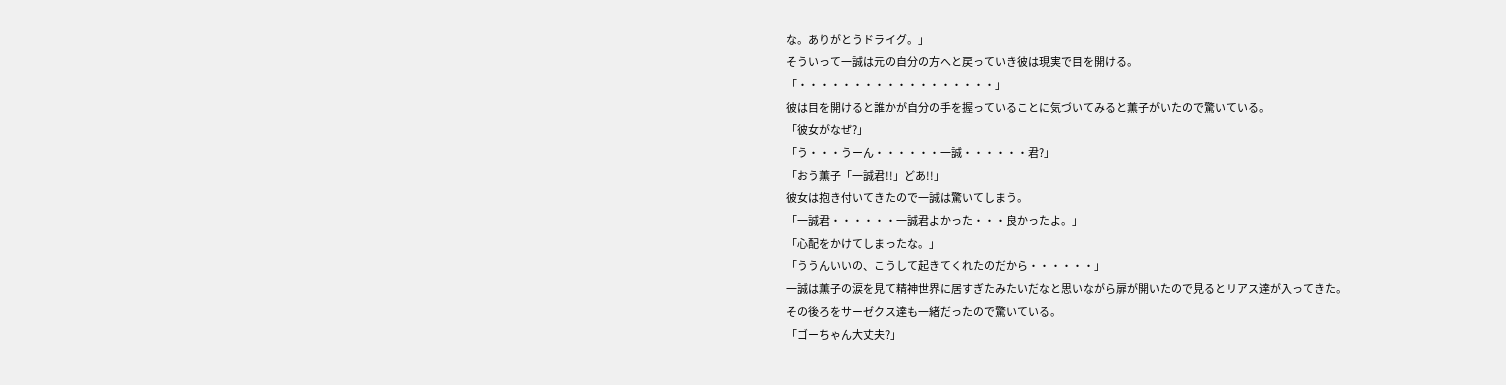な。ありがとうドライグ。」
そういって一誠は元の自分の方へと戻っていき彼は現実で目を開ける。
「・・・・・・・・・・・・・・・・・・」
彼は目を開けると誰かが自分の手を握っていることに気づいてみると薫子がいたので驚いている。
「彼女がなぜ?」
「う・・・うーん・・・・・・一誠・・・・・・君?」
「おう薫子「一誠君!!」どあ!!」
彼女は抱き付いてきたので一誠は驚いてしまう。
「一誠君・・・・・・一誠君よかった・・・良かったよ。」
「心配をかけてしまったな。」
「ううんいいの、こうして起きてくれたのだから・・・・・・」
一誠は薫子の涙を見て精神世界に居すぎたみたいだなと思いながら扉が開いたので見るとリアス達が入ってきた。
その後ろをサーゼクス達も一緒だったので驚いている。
「ゴーちゃん大丈夫?」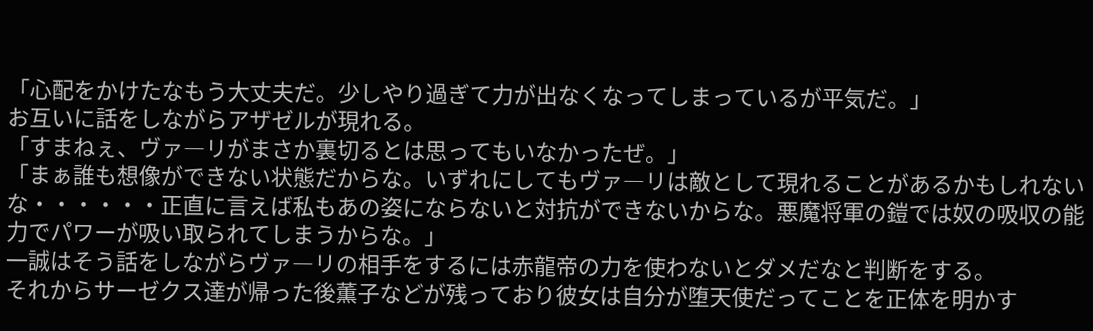「心配をかけたなもう大丈夫だ。少しやり過ぎて力が出なくなってしまっているが平気だ。」
お互いに話をしながらアザゼルが現れる。
「すまねぇ、ヴァ―リがまさか裏切るとは思ってもいなかったぜ。」
「まぁ誰も想像ができない状態だからな。いずれにしてもヴァ―リは敵として現れることがあるかもしれないな・・・・・・正直に言えば私もあの姿にならないと対抗ができないからな。悪魔将軍の鎧では奴の吸収の能力でパワーが吸い取られてしまうからな。」
一誠はそう話をしながらヴァ―リの相手をするには赤龍帝の力を使わないとダメだなと判断をする。
それからサーゼクス達が帰った後薫子などが残っており彼女は自分が堕天使だってことを正体を明かす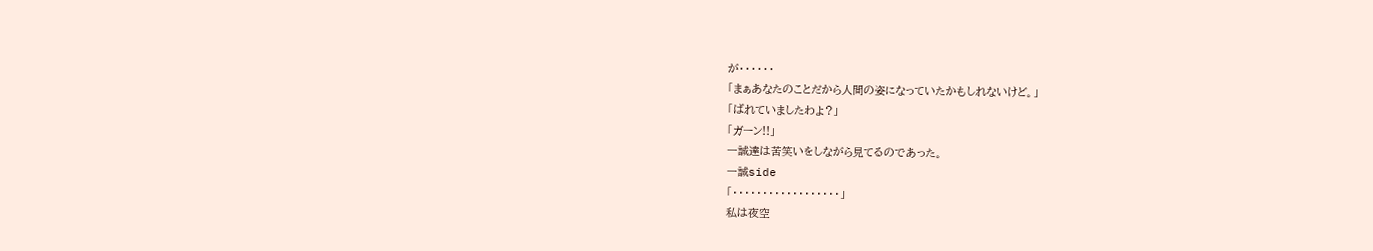が・・・・・・
「まぁあなたのことだから人間の姿になっていたかもしれないけど。」
「ばれていましたわよ?」
「ガーン!!」
一誠達は苦笑いをしながら見てるのであった。
一誠side
「・・・・・・・・・・・・・・・・・・」
私は夜空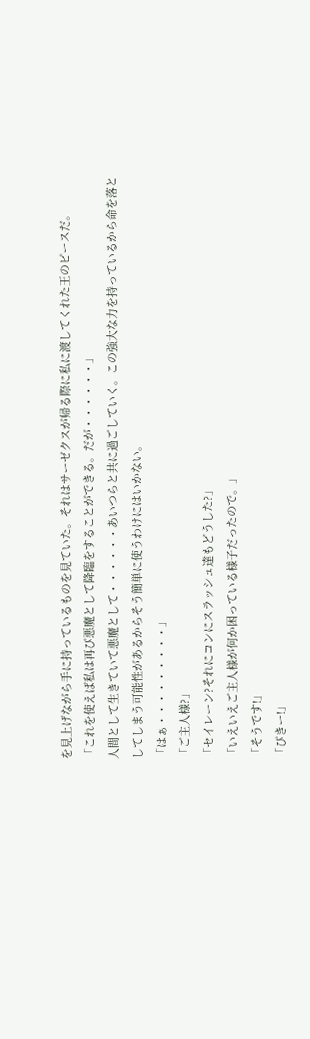を見上げながら手に持っているものを見ていた。それはサーゼクスが帰る際に私に渡してくれた王のピースだ。
「これを使えば私は再び悪魔として降臨をすることができる。だが・・・・・・」
人間として生きていて悪魔として・・・・・・あいつらと共に過ごしていく。この強大な力を持っているから命を落としてしまう可能性があるからそう簡単に使うわけにはいかない。
「はぁ・・・・・・・・・」
「ご主人様?」
「セイレーン?それにコンにスラッシュ達もどうした?」
「いえいえご主人様が何か困っている様子だったので。」
「そうです!」
「ぴきー!」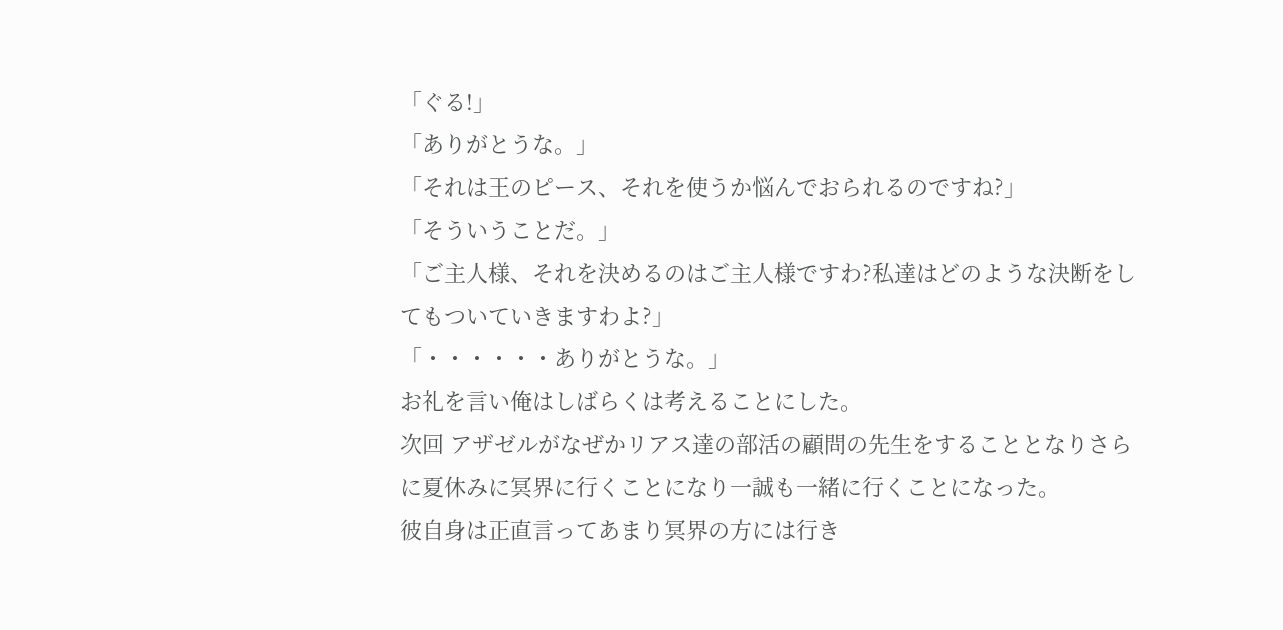「ぐる!」
「ありがとうな。」
「それは王のピース、それを使うか悩んでおられるのですね?」
「そういうことだ。」
「ご主人様、それを決めるのはご主人様ですわ?私達はどのような決断をしてもついていきますわよ?」
「・・・・・・ありがとうな。」
お礼を言い俺はしばらくは考えることにした。
次回 アザゼルがなぜかリアス達の部活の顧問の先生をすることとなりさらに夏休みに冥界に行くことになり一誠も一緒に行くことになった。
彼自身は正直言ってあまり冥界の方には行き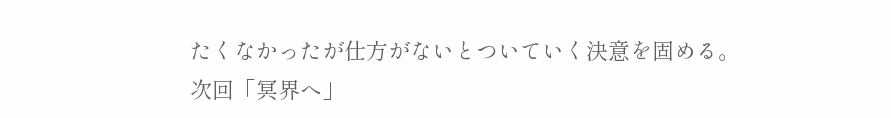たくなかったが仕方がないとついていく決意を固める。
次回「冥界へ」